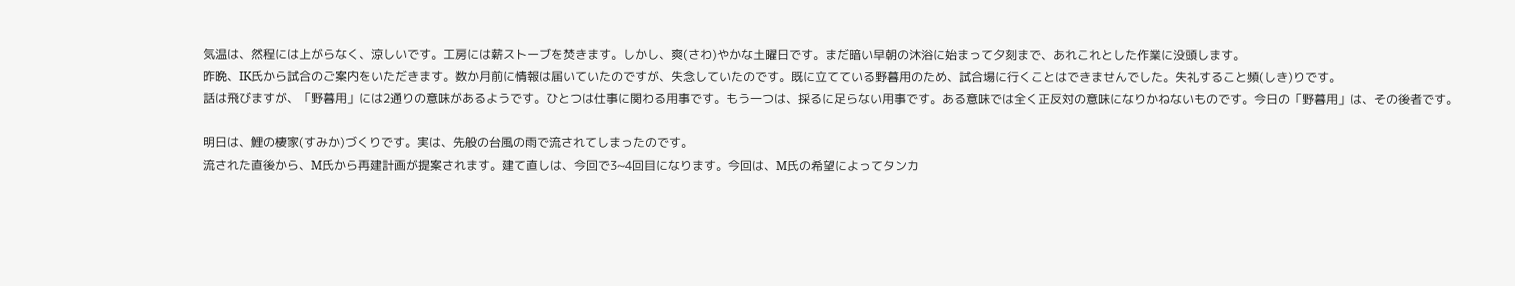気温は、然程には上がらなく、涼しいです。工房には薪ストーブを焚きます。しかし、爽(さわ)やかな土曜日です。まだ暗い早朝の沐浴に始まって夕刻まで、あれこれとした作業に没頭します。
昨晩、IK氏から試合のご案内をいただきます。数か月前に情報は届いていたのですが、失念していたのです。既に立てている野暮用のため、試合場に行くことはできませんでした。失礼すること頻(しき)りです。
話は飛びますが、「野暮用」には2通りの意味があるようです。ひとつは仕事に関わる用事です。もう一つは、採るに足らない用事です。ある意味では全く正反対の意味になりかねないものです。今日の「野暮用」は、その後者です。

明日は、鯉の棲家(すみか)づくりです。実は、先般の台風の雨で流されてしまったのです。
流された直後から、M氏から再建計画が提案されます。建て直しは、今回で3~4回目になります。今回は、M氏の希望によってタンカ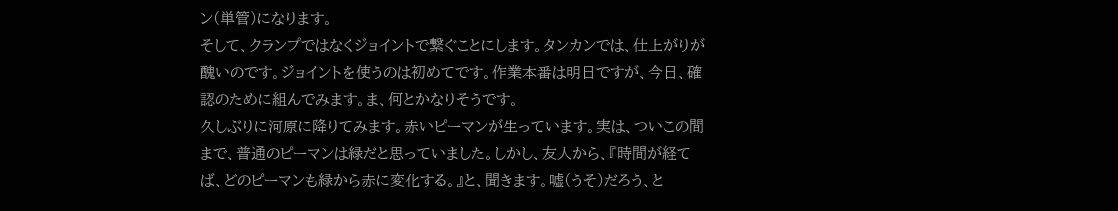ン(単管)になります。
そして、クランプではなくジョイントで繋ぐことにします。タンカンでは、仕上がりが醜いのです。ジョイントを使うのは初めてです。作業本番は明日ですが、今日、確認のために組んでみます。ま、何とかなりそうです。
久しぶりに河原に降りてみます。赤いピーマンが生っています。実は、ついこの間まで、普通のピーマンは緑だと思っていました。しかし、友人から、『時間が経てば、どのピーマンも緑から赤に変化する。』と、聞きます。嘘(うそ)だろう、と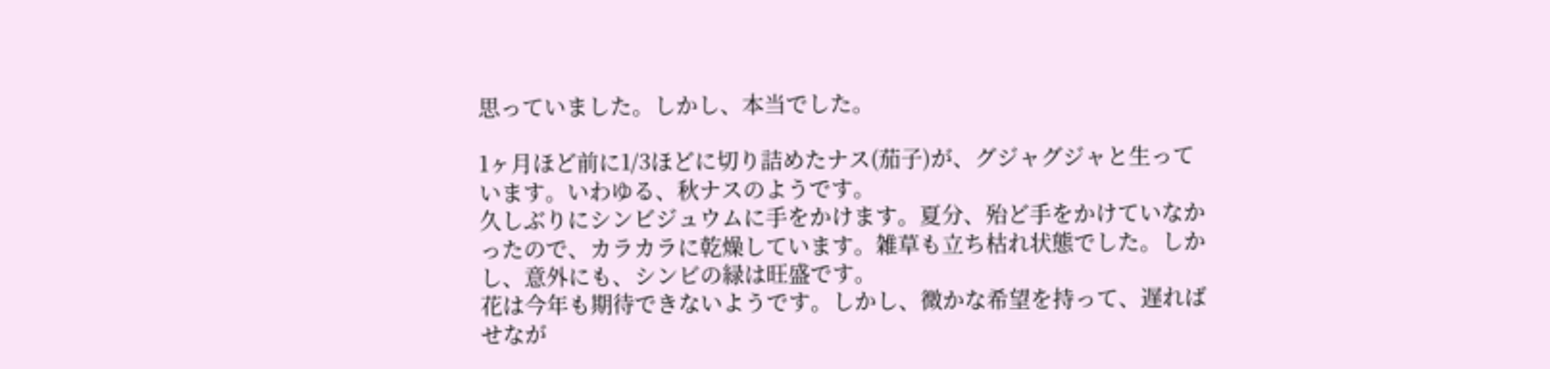思っていました。しかし、本当でした。

1ヶ月ほど前に1/3ほどに切り詰めたナス(茄子)が、グジャグジャと生っています。いわゆる、秋ナスのようです。
久しぶりにシンビジュウムに手をかけます。夏分、殆ど手をかけていなかったので、カラカラに乾燥しています。雑草も立ち枯れ状態でした。しかし、意外にも、シンビの緑は旺盛です。
花は今年も期待できないようです。しかし、微かな希望を持って、遅ればせなが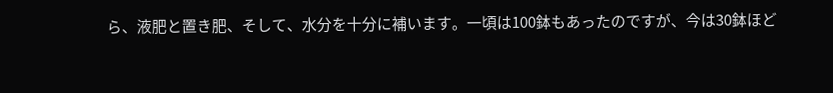ら、液肥と置き肥、そして、水分を十分に補います。一頃は100鉢もあったのですが、今は30鉢ほど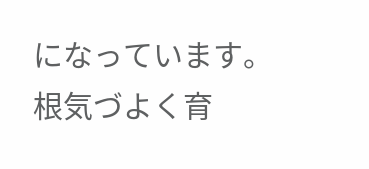になっています。根気づよく育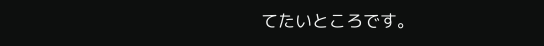てたいところです。